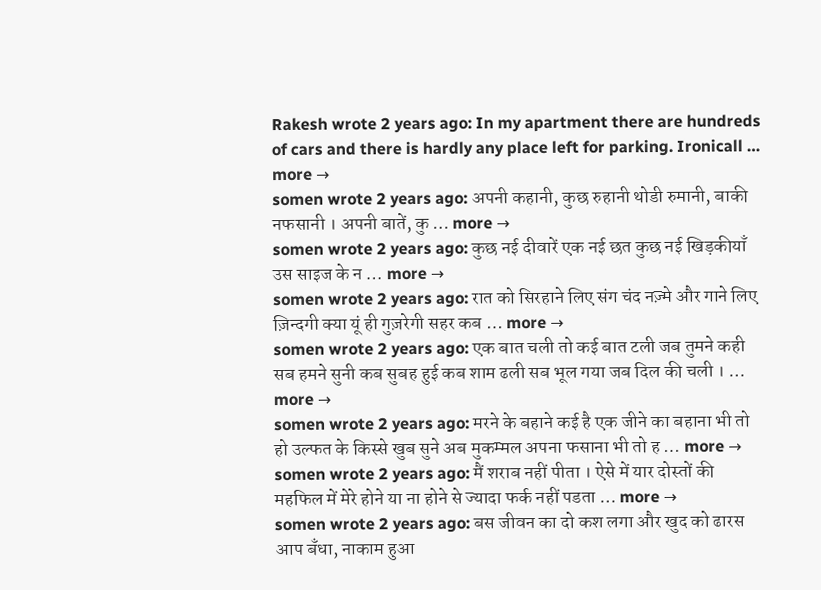Rakesh wrote 2 years ago: In my apartment there are hundreds of cars and there is hardly any place left for parking. Ironicall … more →
somen wrote 2 years ago: अपनी कहानी, कुछ रुहानी थोडी रुमानी, बाकी नफसानी । अपनी बातें, कु … more →
somen wrote 2 years ago: कुछ नई दीवारें एक नई छत कुछ नई खिड़कीयाँ उस साइज के न … more →
somen wrote 2 years ago: रात को सिरहाने लिए संग चंद नज़्मे और गाने लिए ज़िन्दगी क्या यूं ही गुज़रेगी सहर कब … more →
somen wrote 2 years ago: एक बात चली तो कई बात टली जब तुमने कही सब हमने सुनी कब सुबह हुई कब शाम ढली सब भूल गया जब दिल की चली । … more →
somen wrote 2 years ago: मरने के बहाने कई है एक जीने का बहाना भी तो हो उल्फत के किस्से खुब सुने अब मुकम्मल अपना फसाना भी तो ह … more →
somen wrote 2 years ago: मैं शराब नहीं पीता । ऐसे में यार दोस्तों की महफिल में मेरे होने या ना होने से ज्यादा फर्क नहीं पडता … more →
somen wrote 2 years ago: बस जीवन का दो कश लगा और खुद को ढारस आप बँधा, नाकाम हुआ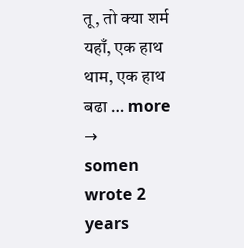तू, तो क्या शर्म यहाँ, एक हाथ थाम, एक हाथ बढा … more →
somen wrote 2 years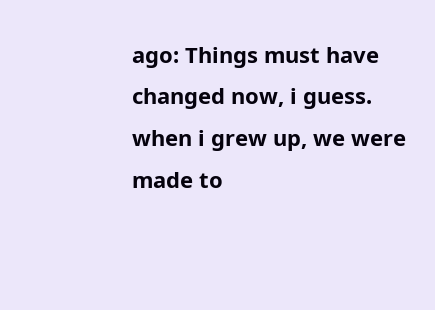ago: Things must have changed now, i guess. when i grew up, we were made to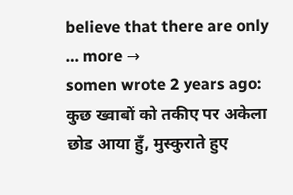believe that there are only … more →
somen wrote 2 years ago: कुछ ख्वाबों को तकीए पर अकेला छोड आया हुँ, मुस्कुराते हुए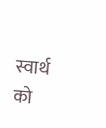स्वार्थ को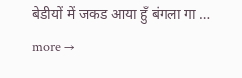बेडीयों में जकड आया हुँ बंगला गा … more →